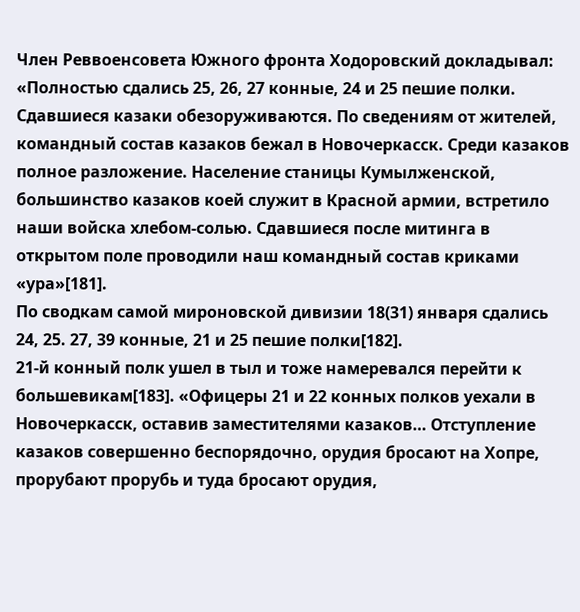Член Реввоенсовета Южного фронта Ходоровский докладывал: «Полностью сдались 25, 26, 27 конные, 24 и 25 пешие полки. Сдавшиеся казаки обезоруживаются. По сведениям от жителей, командный состав казаков бежал в Новочеркасск. Среди казаков полное разложение. Население станицы Кумылженской, большинство казаков коей служит в Красной армии, встретило наши войска хлебом-солью. Сдавшиеся после митинга в открытом поле проводили наш командный состав криками «ура»[181].
По сводкам самой мироновской дивизии 18(31) января сдались 24, 25. 27, 39 конные, 21 и 25 пешие полки[182].
21-й конный полк ушел в тыл и тоже намеревался перейти к большевикам[183]. «Офицеры 21 и 22 конных полков уехали в Новочеркасск, оставив заместителями казаков… Отступление казаков совершенно беспорядочно, орудия бросают на Хопре, прорубают прорубь и туда бросают орудия,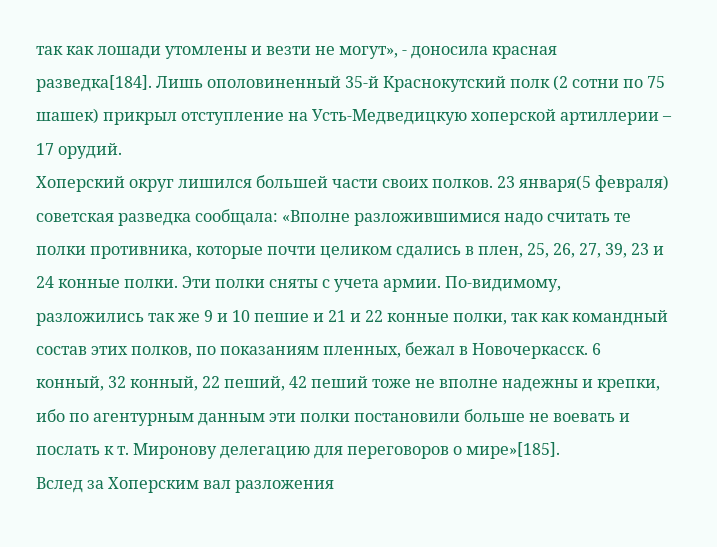так как лошади утомлены и везти не могут», - доносила красная разведка[184]. Лишь ополовиненный 35-й Краснокутский полк (2 сотни по 75 шашек) прикрыл отступление на Усть-Медведицкую хоперской артиллерии – 17 орудий.
Хоперский округ лишился большей части своих полков. 23 января(5 февраля) советская разведка сообщала: «Вполне разложившимися надо считать те полки противника, которые почти целиком сдались в плен, 25, 26, 27, 39, 23 и 24 конные полки. Эти полки сняты с учета армии. По-видимому, разложились так же 9 и 10 пешие и 21 и 22 конные полки, так как командный состав этих полков, по показаниям пленных, бежал в Новочеркасск. 6 конный, 32 конный, 22 пеший, 42 пеший тоже не вполне надежны и крепки, ибо по агентурным данным эти полки постановили больше не воевать и послать к т. Миронову делегацию для переговоров о мире»[185].
Вслед за Хоперским вал разложения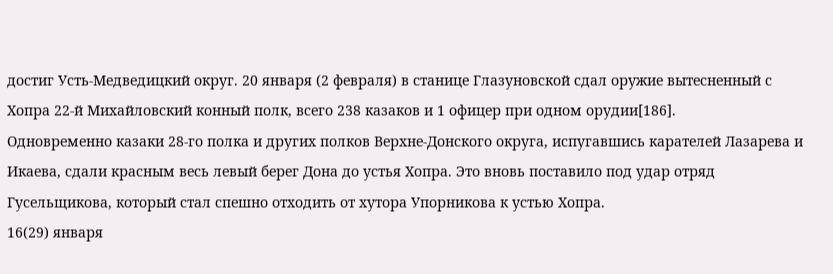достиг Усть-Медведицкий округ. 20 января (2 февраля) в станице Глазуновской сдал оружие вытесненный с Хопра 22-й Михайловский конный полк, всего 238 казаков и 1 офицер при одном орудии[186].
Одновременно казаки 28-го полка и других полков Верхне-Донского округа, испугавшись карателей Лазарева и Икаева, сдали красным весь левый берег Дона до устья Хопра. Это вновь поставило под удар отряд Гусельщикова, который стал спешно отходить от хутора Упорникова к устью Хопра.
16(29) января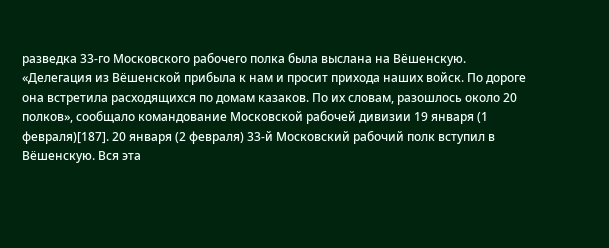разведка 33-го Московского рабочего полка была выслана на Вёшенскую. «Делегация из Вёшенской прибыла к нам и просит прихода наших войск. По дороге она встретила расходящихся по домам казаков. По их словам, разошлось около 20 полков», сообщало командование Московской рабочей дивизии 19 января (1 февраля)[187]. 20 января (2 февраля) 33-й Московский рабочий полк вступил в Вёшенскую. Вся эта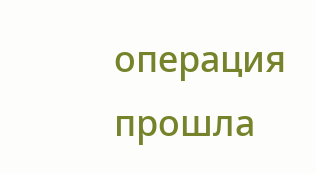операция прошла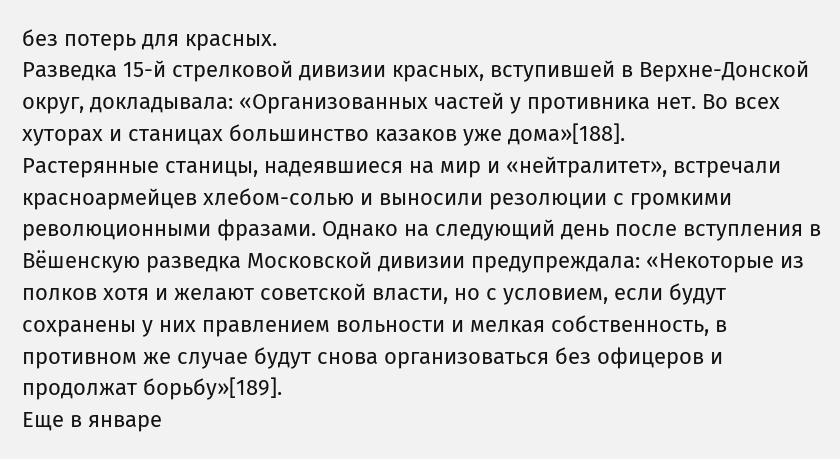без потерь для красных.
Разведка 15-й стрелковой дивизии красных, вступившей в Верхне-Донской округ, докладывала: «Организованных частей у противника нет. Во всех хуторах и станицах большинство казаков уже дома»[188].
Растерянные станицы, надеявшиеся на мир и «нейтралитет», встречали красноармейцев хлебом-солью и выносили резолюции с громкими революционными фразами. Однако на следующий день после вступления в Вёшенскую разведка Московской дивизии предупреждала: «Некоторые из полков хотя и желают советской власти, но с условием, если будут сохранены у них правлением вольности и мелкая собственность, в противном же случае будут снова организоваться без офицеров и продолжат борьбу»[189].
Еще в январе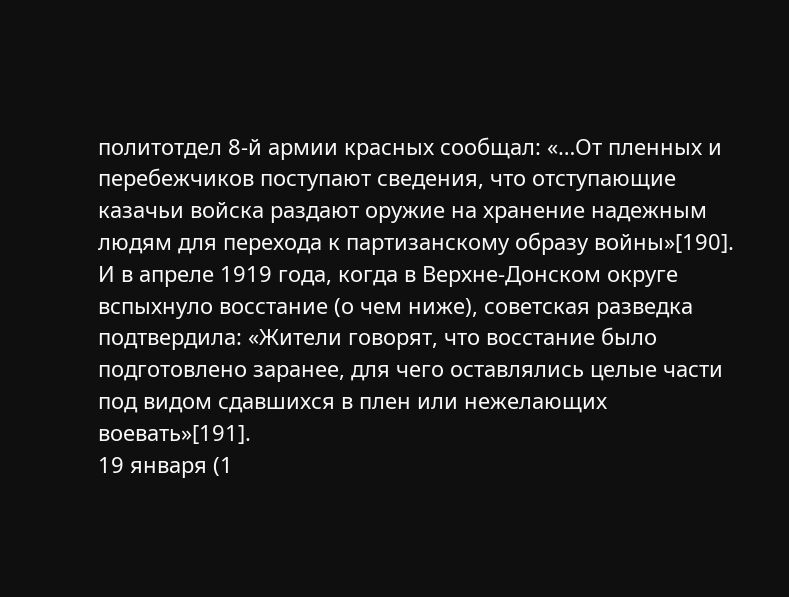политотдел 8-й армии красных сообщал: «…От пленных и перебежчиков поступают сведения, что отступающие казачьи войска раздают оружие на хранение надежным людям для перехода к партизанскому образу войны»[190]. И в апреле 1919 года, когда в Верхне-Донском округе вспыхнуло восстание (о чем ниже), советская разведка подтвердила: «Жители говорят, что восстание было подготовлено заранее, для чего оставлялись целые части под видом сдавшихся в плен или нежелающих воевать»[191].
19 января (1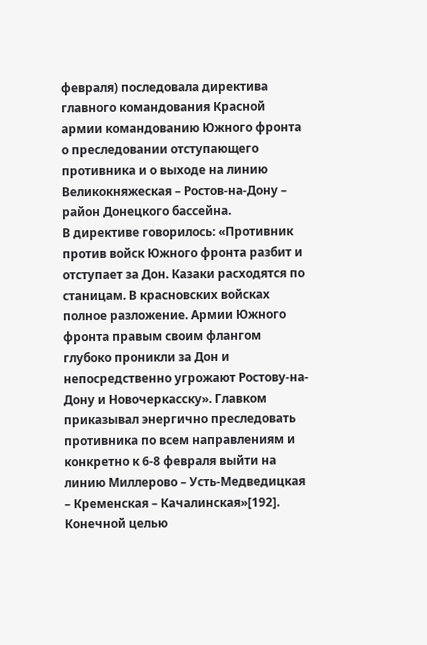февраля) последовала директива главного командования Красной армии командованию Южного фронта о преследовании отступающего противника и о выходе на линию Великокняжеская – Ростов-на-Дону – район Донецкого бассейна.
В директиве говорилось: «Противник против войск Южного фронта разбит и отступает за Дон. Казаки расходятся по станицам. В красновских войсках полное разложение. Армии Южного фронта правым своим флангом глубоко проникли за Дон и непосредственно угрожают Ростову-на-Дону и Новочеркасску». Главком приказывал энергично преследовать противника по всем направлениям и конкретно к 6-8 февраля выйти на линию Миллерово – Усть-Медведицкая – Кременская – Качалинская»[192]. Конечной целью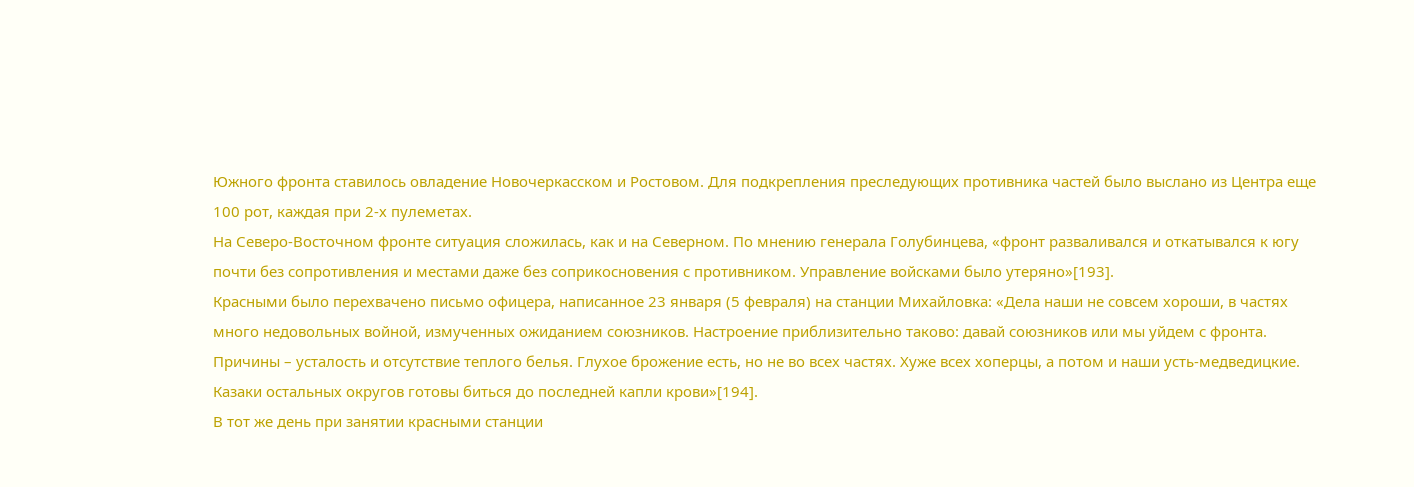Южного фронта ставилось овладение Новочеркасском и Ростовом. Для подкрепления преследующих противника частей было выслано из Центра еще 100 рот, каждая при 2-х пулеметах.
На Северо-Восточном фронте ситуация сложилась, как и на Северном. По мнению генерала Голубинцева, «фронт разваливался и откатывался к югу почти без сопротивления и местами даже без соприкосновения с противником. Управление войсками было утеряно»[193].
Красными было перехвачено письмо офицера, написанное 23 января (5 февраля) на станции Михайловка: «Дела наши не совсем хороши, в частях много недовольных войной, измученных ожиданием союзников. Настроение приблизительно таково: давай союзников или мы уйдем с фронта. Причины – усталость и отсутствие теплого белья. Глухое брожение есть, но не во всех частях. Хуже всех хоперцы, а потом и наши усть-медведицкие. Казаки остальных округов готовы биться до последней капли крови»[194].
В тот же день при занятии красными станции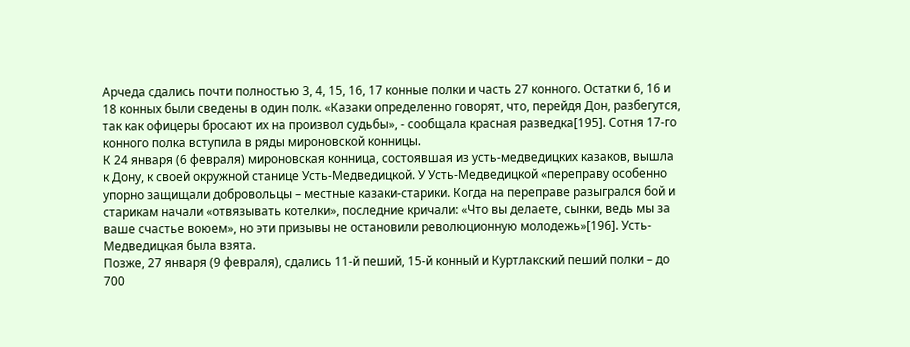Арчеда сдались почти полностью 3, 4, 15, 16, 17 конные полки и часть 27 конного. Остатки 6, 16 и 18 конных были сведены в один полк. «Казаки определенно говорят, что, перейдя Дон, разбегутся, так как офицеры бросают их на произвол судьбы», - сообщала красная разведка[195]. Сотня 17-го конного полка вступила в ряды мироновской конницы.
К 24 января (6 февраля) мироновская конница, состоявшая из усть-медведицких казаков, вышла к Дону, к своей окружной станице Усть-Медведицкой. У Усть-Медведицкой «переправу особенно упорно защищали добровольцы – местные казаки-старики. Когда на переправе разыгрался бой и старикам начали «отвязывать котелки», последние кричали: «Что вы делаете, сынки, ведь мы за ваше счастье воюем», но эти призывы не остановили революционную молодежь»[196]. Усть-Медведицкая была взята.
Позже, 27 января (9 февраля), сдались 11-й пеший, 15-й конный и Куртлакский пеший полки – до 700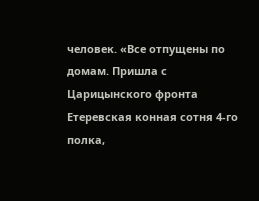человек. «Все отпущены по домам. Пришла с Царицынского фронта Етеревская конная сотня 4-го полка,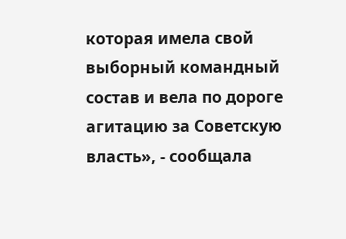которая имела свой выборный командный состав и вела по дороге агитацию за Советскую власть», - сообщала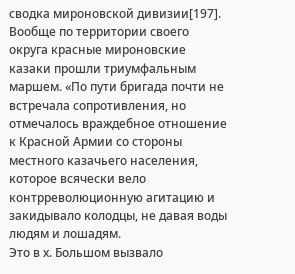сводка мироновской дивизии[197].
Вообще по территории своего округа красные мироновские казаки прошли триумфальным маршем. «По пути бригада почти не встречала сопротивления, но отмечалось враждебное отношение к Красной Армии со стороны местного казачьего населения, которое всячески вело контрреволюционную агитацию и закидывало колодцы, не давая воды людям и лошадям.
Это в х. Большом вызвало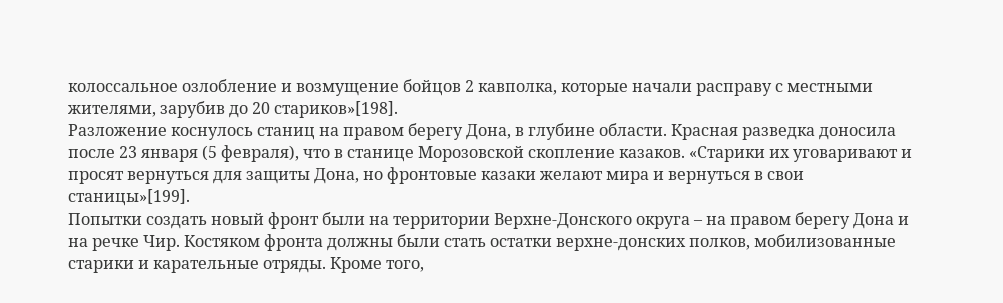колоссальное озлобление и возмущение бойцов 2 кавполка, которые начали расправу с местными жителями, зарубив до 20 стариков»[198].
Разложение коснулось станиц на правом берегу Дона, в глубине области. Красная разведка доносила после 23 января (5 февраля), что в станице Морозовской скопление казаков. «Старики их уговаривают и просят вернуться для защиты Дона, но фронтовые казаки желают мира и вернуться в свои станицы»[199].
Попытки создать новый фронт были на территории Верхне-Донского округа – на правом берегу Дона и на речке Чир. Костяком фронта должны были стать остатки верхне-донских полков, мобилизованные старики и карательные отряды. Кроме того,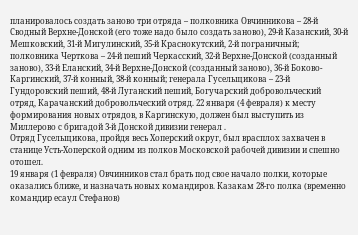планировалось создать заново три отряда – полковника Овчинникова – 28-й Сводный Верхне-Донской (его тоже надо было создать заново), 29-й Казанский, 30-й Мешковский, 31-й Мигулинский, 35-й Краснокутский, 2-й пограничный; полковника Черткова – 24-й пеший Черкасский, 32-й Верхне-Донской (созданный заново), 33-й Еланский, 34-й Верхне-Донской (созданный заново), 36-й Боково-Каргинский, 37-й конный, 38-й конный; генерала Гусельщикова – 23-й Гундоровский пеший, 48-й Луганский пеший, Богучарский добровольческий отряд, Карачанский добровольческий отряд. 22 января (4 февраля) к месту формирования новых отрядов, в Каргинскую, должен был выступить из Миллерово с бригадой 3-й Донской дивизии генерал .
Отряд Гусельщикова, пройдя весь Хоперский округ, был врасплох захвачен в станице Усть-Хоперской одним из полков Московской рабочей дивизии и спешно отошел.
19 января (1 февраля) Овчинников стал брать под свое начало полки, которые оказались ближе, и назначать новых командиров. Казакам 28-го полка (временно командир есаул Стефанов)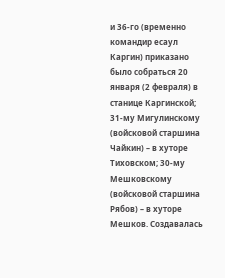и 36-го (временно командир есаул Каргин) приказано было собраться 20 января (2 февраля) в станице Каргинской; 31-му Мигулинскому (войсковой старшина Чайкин) – в хуторе Тиховском; 30-му Мешковскому (войсковой старшина Рябов) – в хуторе Мешков. Создавалась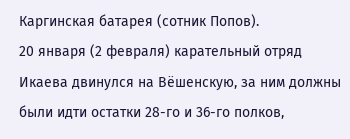Каргинская батарея (сотник Попов).
20 января (2 февраля) карательный отряд Икаева двинулся на Вёшенскую, за ним должны были идти остатки 28-го и 36-го полков,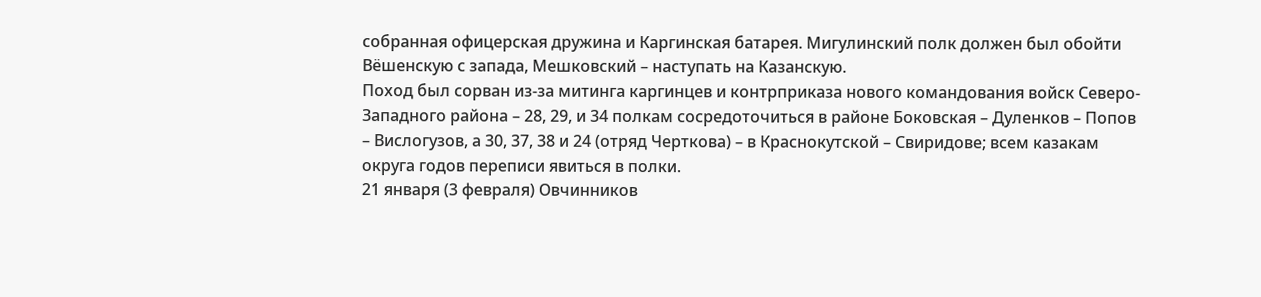собранная офицерская дружина и Каргинская батарея. Мигулинский полк должен был обойти Вёшенскую с запада, Мешковский – наступать на Казанскую.
Поход был сорван из-за митинга каргинцев и контрприказа нового командования войск Северо-Западного района – 28, 29, и 34 полкам сосредоточиться в районе Боковская – Дуленков – Попов – Вислогузов, а 30, 37, 38 и 24 (отряд Черткова) – в Краснокутской – Свиридове; всем казакам округа годов переписи явиться в полки.
21 января (3 февраля) Овчинников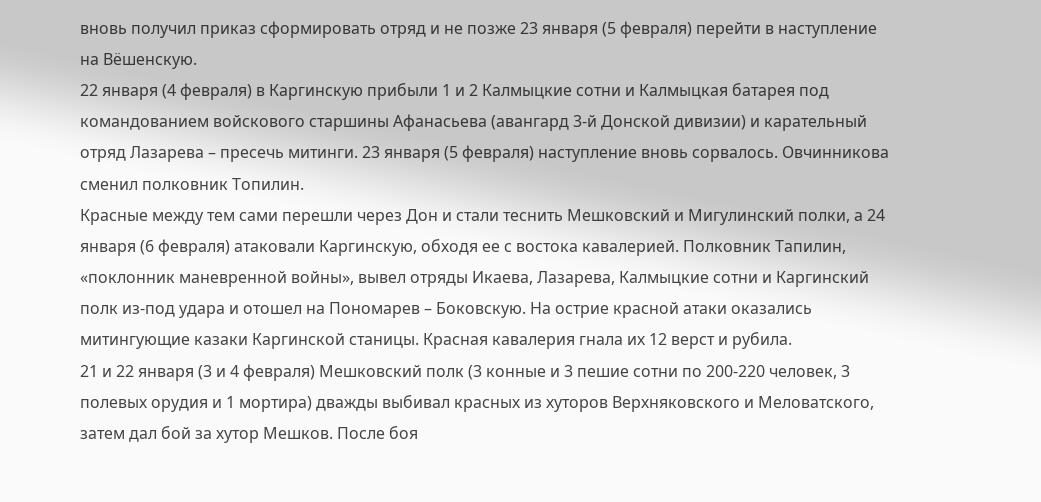вновь получил приказ сформировать отряд и не позже 23 января (5 февраля) перейти в наступление на Вёшенскую.
22 января (4 февраля) в Каргинскую прибыли 1 и 2 Калмыцкие сотни и Калмыцкая батарея под командованием войскового старшины Афанасьева (авангард 3-й Донской дивизии) и карательный отряд Лазарева – пресечь митинги. 23 января (5 февраля) наступление вновь сорвалось. Овчинникова сменил полковник Топилин.
Красные между тем сами перешли через Дон и стали теснить Мешковский и Мигулинский полки, а 24 января (6 февраля) атаковали Каргинскую, обходя ее с востока кавалерией. Полковник Тапилин, «поклонник маневренной войны», вывел отряды Икаева, Лазарева, Калмыцкие сотни и Каргинский полк из-под удара и отошел на Пономарев – Боковскую. На острие красной атаки оказались митингующие казаки Каргинской станицы. Красная кавалерия гнала их 12 верст и рубила.
21 и 22 января (3 и 4 февраля) Мешковский полк (3 конные и 3 пешие сотни по 200-220 человек, 3 полевых орудия и 1 мортира) дважды выбивал красных из хуторов Верхняковского и Меловатского, затем дал бой за хутор Мешков. После боя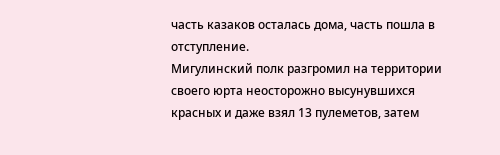часть казаков осталась дома, часть пошла в отступление.
Мигулинский полк разгромил на территории своего юрта неосторожно высунувшихся красных и даже взял 13 пулеметов, затем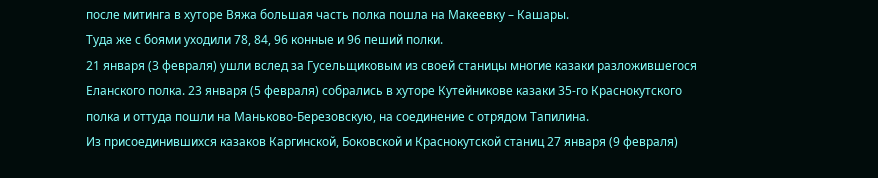после митинга в хуторе Вяжа большая часть полка пошла на Макеевку – Кашары.
Туда же с боями уходили 78, 84, 96 конные и 96 пеший полки.
21 января (3 февраля) ушли вслед за Гусельщиковым из своей станицы многие казаки разложившегося Еланского полка. 23 января (5 февраля) собрались в хуторе Кутейникове казаки 35-го Краснокутского полка и оттуда пошли на Маньково-Березовскую, на соединение с отрядом Тапилина.
Из присоединившихся казаков Каргинской, Боковской и Краснокутской станиц 27 января (9 февраля)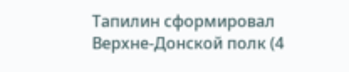Тапилин сформировал Верхне-Донской полк (4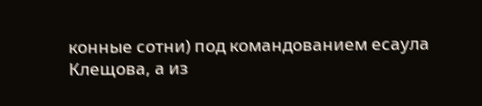конные сотни) под командованием есаула Клещова, а из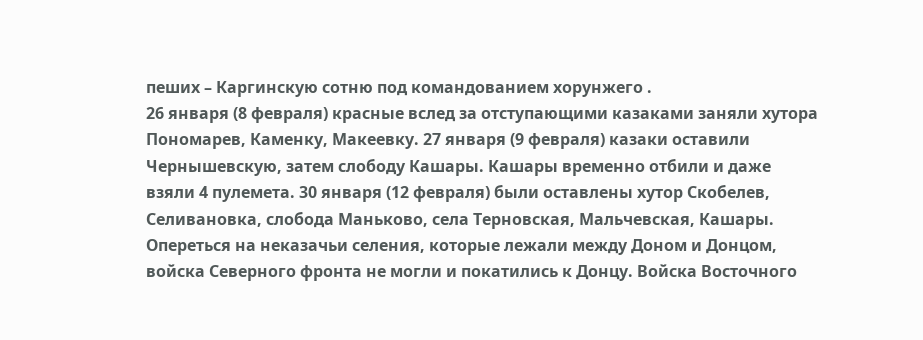пеших – Каргинскую сотню под командованием хорунжего .
26 января (8 февраля) красные вслед за отступающими казаками заняли хутора Пономарев, Каменку, Макеевку. 27 января (9 февраля) казаки оставили Чернышевскую, затем слободу Кашары. Кашары временно отбили и даже взяли 4 пулемета. 30 января (12 февраля) были оставлены хутор Скобелев, Селивановка, слобода Маньково, села Терновская, Мальчевская, Кашары.
Опереться на неказачьи селения, которые лежали между Доном и Донцом, войска Северного фронта не могли и покатились к Донцу. Войска Восточного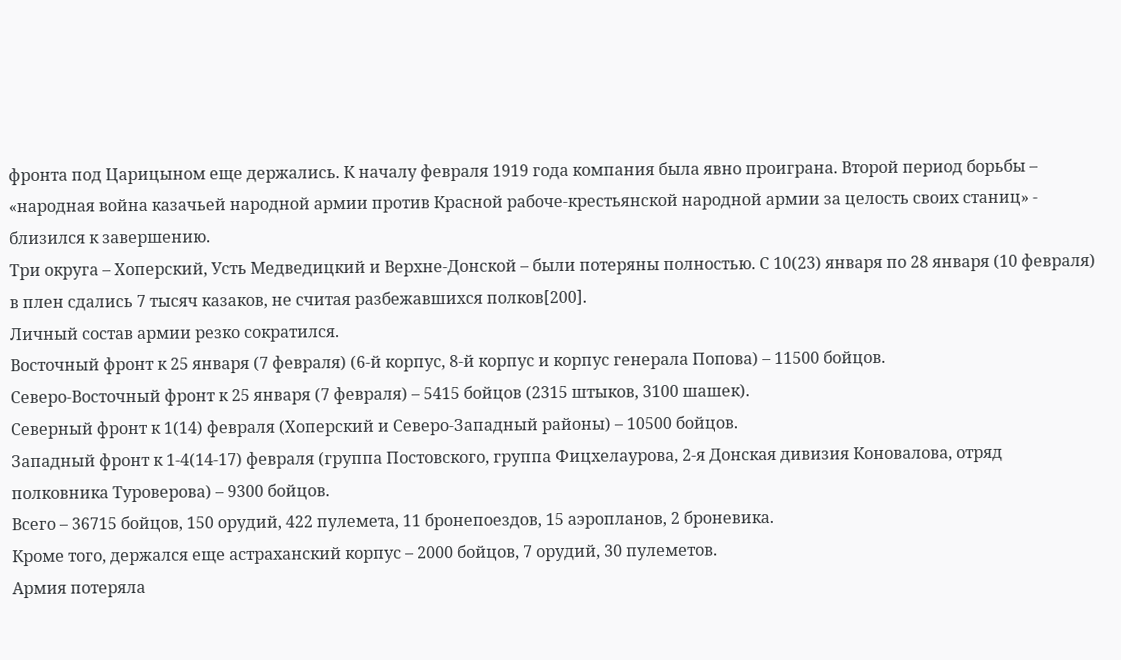фронта под Царицыном еще держались. К началу февраля 1919 года компания была явно проиграна. Второй период борьбы – «народная война казачьей народной армии против Красной рабоче-крестьянской народной армии за целость своих станиц» - близился к завершению.
Три округа – Хоперский, Усть Медведицкий и Верхне-Донской – были потеряны полностью. С 10(23) января по 28 января (10 февраля) в плен сдались 7 тысяч казаков, не считая разбежавшихся полков[200].
Личный состав армии резко сократился.
Восточный фронт к 25 января (7 февраля) (6-й корпус, 8-й корпус и корпус генерала Попова) – 11500 бойцов.
Северо-Восточный фронт к 25 января (7 февраля) – 5415 бойцов (2315 штыков, 3100 шашек).
Северный фронт к 1(14) февраля (Хоперский и Северо-Западный районы) – 10500 бойцов.
Западный фронт к 1-4(14-17) февраля (группа Постовского, группа Фицхелаурова, 2-я Донская дивизия Коновалова, отряд полковника Туроверова) – 9300 бойцов.
Всего – 36715 бойцов, 150 орудий, 422 пулемета, 11 бронепоездов, 15 аэропланов, 2 броневика.
Кроме того, держался еще астраханский корпус – 2000 бойцов, 7 орудий, 30 пулеметов.
Армия потеряла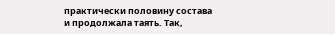практически половину состава и продолжала таять. Так,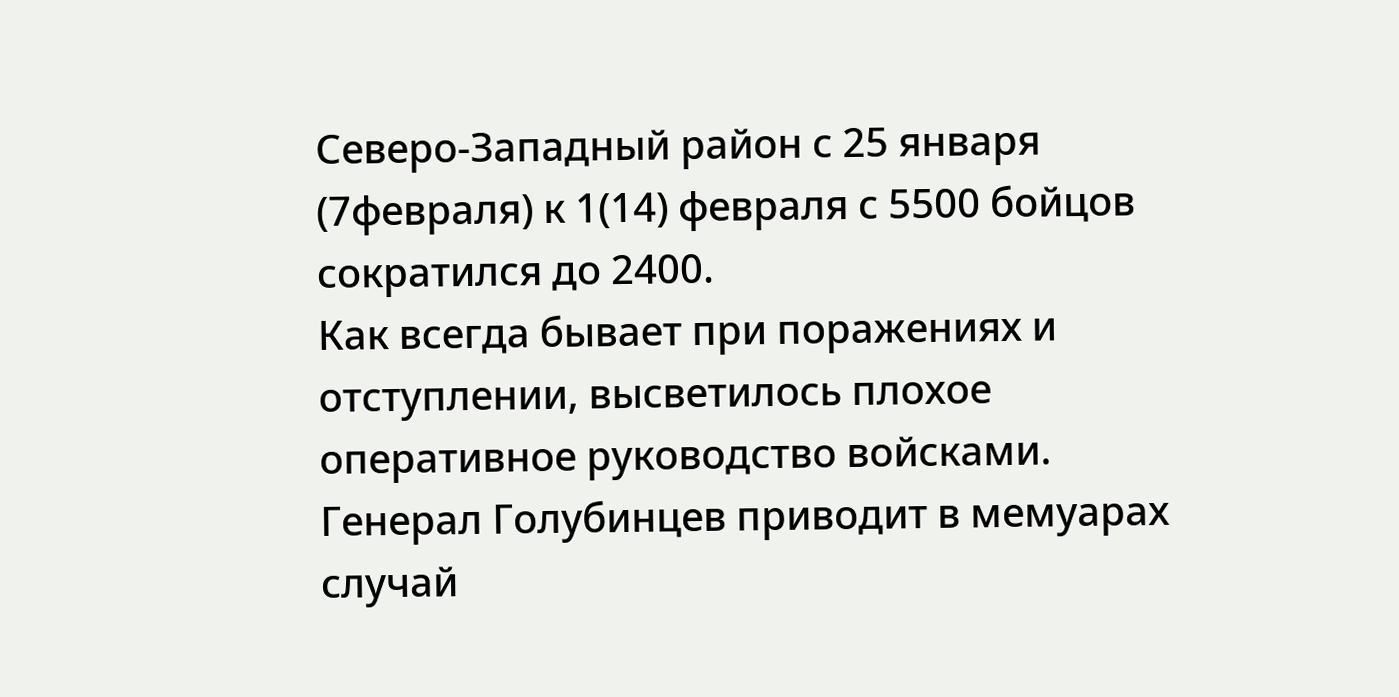Северо-Западный район с 25 января (7февраля) к 1(14) февраля с 5500 бойцов сократился до 2400.
Как всегда бывает при поражениях и отступлении, высветилось плохое оперативное руководство войсками. Генерал Голубинцев приводит в мемуарах случай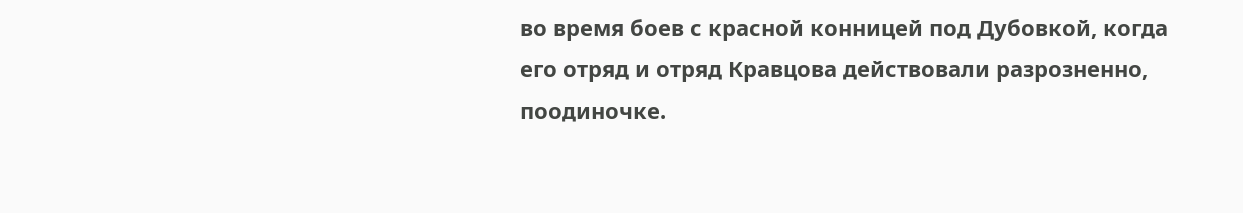во время боев с красной конницей под Дубовкой, когда его отряд и отряд Кравцова действовали разрозненно, поодиночке.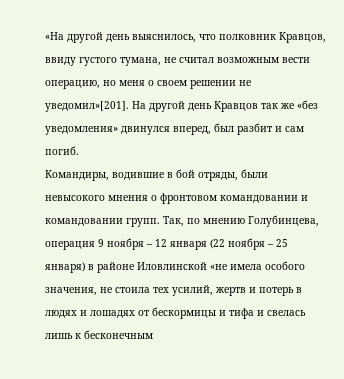«На другой день выяснилось, что полковник Кравцов, ввиду густого тумана, не считал возможным вести операцию, но меня о своем решении не уведомил»[201]. На другой день Кравцов так же «без уведомления» двинулся вперед, был разбит и сам погиб.
Командиры, водившие в бой отряды, были невысокого мнения о фронтовом командовании и командовании групп. Так, по мнению Голубинцева, операция 9 ноября – 12 января (22 ноября – 25 января) в районе Иловлинской «не имела особого значения, не стоила тех усилий, жертв и потерь в людях и лошадях от бескормицы и тифа и свелась лишь к бесконечным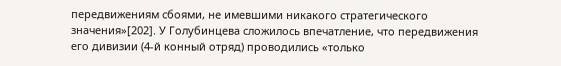передвижениям сбоями, не имевшими никакого стратегического значения»[202]. У Голубинцева сложилось впечатление, что передвижения его дивизии (4-й конный отряд) проводились «только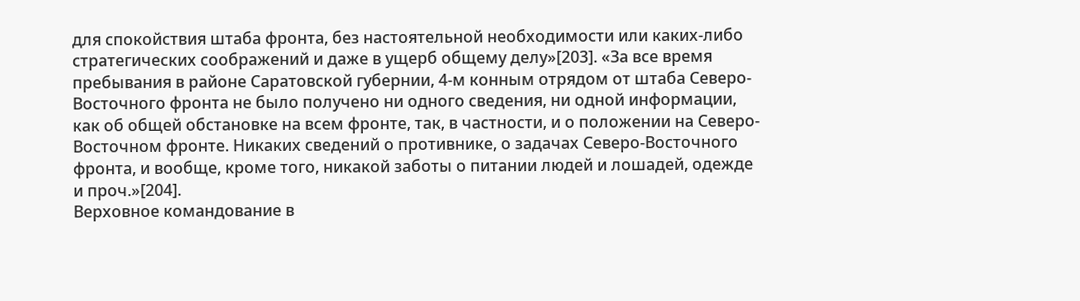для спокойствия штаба фронта, без настоятельной необходимости или каких-либо стратегических соображений и даже в ущерб общему делу»[203]. «За все время пребывания в районе Саратовской губернии, 4-м конным отрядом от штаба Северо-Восточного фронта не было получено ни одного сведения, ни одной информации, как об общей обстановке на всем фронте, так, в частности, и о положении на Северо-Восточном фронте. Никаких сведений о противнике, о задачах Северо-Восточного фронта, и вообще, кроме того, никакой заботы о питании людей и лошадей, одежде и проч.»[204].
Верховное командование в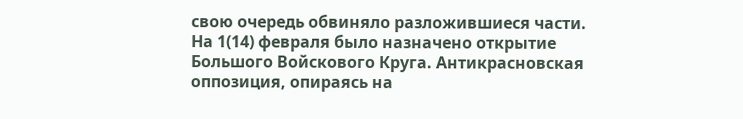свою очередь обвиняло разложившиеся части.
На 1(14) февраля было назначено открытие Большого Войскового Круга. Антикрасновская оппозиция, опираясь на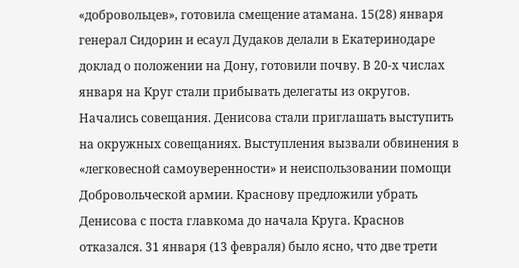«добровольцев», готовила смещение атамана. 15(28) января генерал Сидорин и есаул Дудаков делали в Екатеринодаре доклад о положении на Дону, готовили почву. В 20-х числах января на Круг стали прибывать делегаты из округов. Начались совещания. Денисова стали приглашать выступить на окружных совещаниях. Выступления вызвали обвинения в «легковесной самоуверенности» и неиспользовании помощи Добровольческой армии. Краснову предложили убрать Денисова с поста главкома до начала Круга. Краснов отказался. 31 января (13 февраля) было ясно, что две трети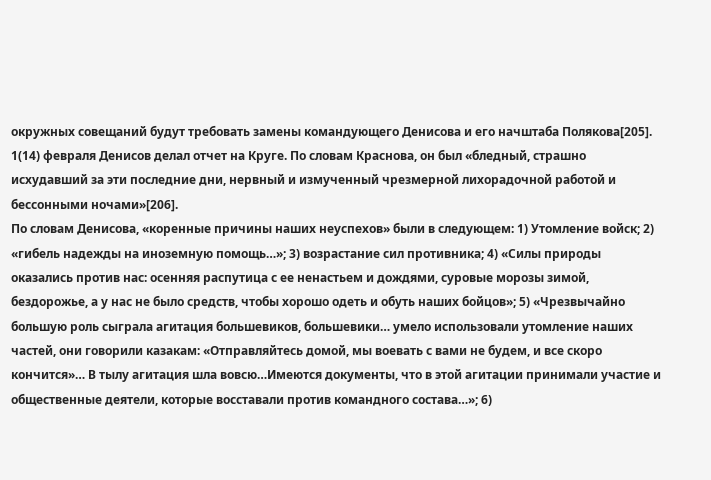окружных совещаний будут требовать замены командующего Денисова и его начштаба Полякова[205].
1(14) февраля Денисов делал отчет на Круге. По словам Краснова, он был «бледный, страшно исхудавший за эти последние дни, нервный и измученный чрезмерной лихорадочной работой и бессонными ночами»[206].
По словам Денисова, «коренные причины наших неуспехов» были в следующем: 1) Утомление войск; 2) «гибель надежды на иноземную помощь…»; 3) возрастание сил противника; 4) «Силы природы оказались против нас: осенняя распутица с ее ненастьем и дождями, суровые морозы зимой, бездорожье, а у нас не было средств, чтобы хорошо одеть и обуть наших бойцов»; 5) «Чрезвычайно большую роль сыграла агитация большевиков, большевики… умело использовали утомление наших частей, они говорили казакам: «Отправляйтесь домой, мы воевать с вами не будем, и все скоро кончится»… В тылу агитация шла вовсю…Имеются документы, что в этой агитации принимали участие и общественные деятели, которые восставали против командного состава…»; 6)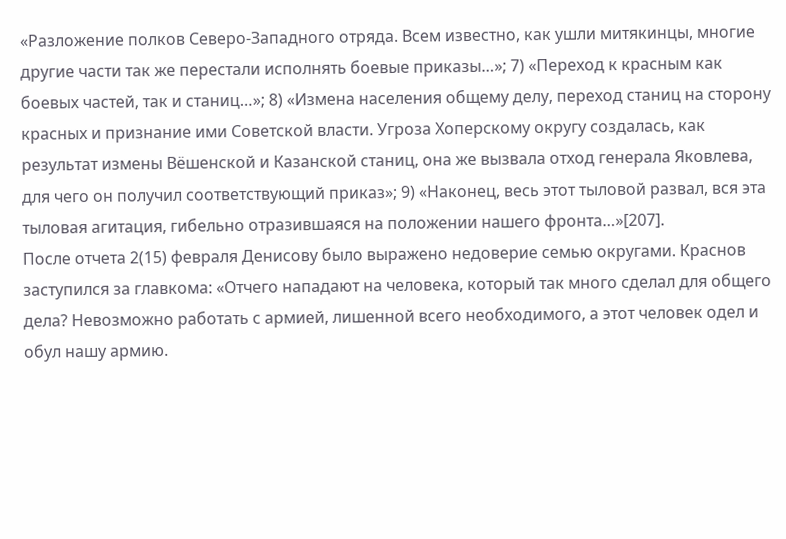«Разложение полков Северо-Западного отряда. Всем известно, как ушли митякинцы, многие другие части так же перестали исполнять боевые приказы…»; 7) «Переход к красным как боевых частей, так и станиц…»; 8) «Измена населения общему делу, переход станиц на сторону красных и признание ими Советской власти. Угроза Хоперскому округу создалась, как результат измены Вёшенской и Казанской станиц, она же вызвала отход генерала Яковлева, для чего он получил соответствующий приказ»; 9) «Наконец, весь этот тыловой развал, вся эта тыловая агитация, гибельно отразившаяся на положении нашего фронта…»[207].
После отчета 2(15) февраля Денисову было выражено недоверие семью округами. Краснов заступился за главкома: «Отчего нападают на человека, который так много сделал для общего дела? Невозможно работать с армией, лишенной всего необходимого, а этот человек одел и обул нашу армию.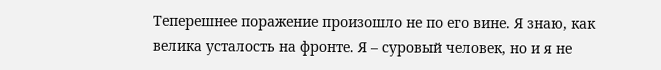Теперешнее поражение произошло не по его вине. Я знаю, как велика усталость на фронте. Я – суровый человек, но и я не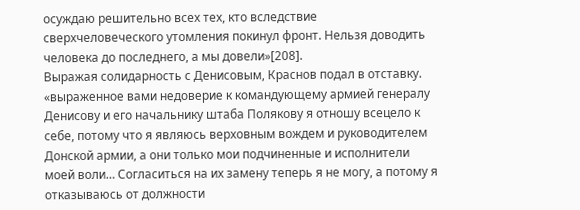осуждаю решительно всех тех, кто вследствие сверхчеловеческого утомления покинул фронт. Нельзя доводить человека до последнего, а мы довели»[208].
Выражая солидарность с Денисовым, Краснов подал в отставку. «выраженное вами недоверие к командующему армией генералу Денисову и его начальнику штаба Полякову я отношу всецело к себе, потому что я являюсь верховным вождем и руководителем Донской армии, а они только мои подчиненные и исполнители моей воли… Согласиться на их замену теперь я не могу, а потому я отказываюсь от должности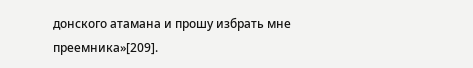донского атамана и прошу избрать мне преемника»[209].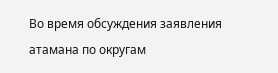Во время обсуждения заявления атамана по округам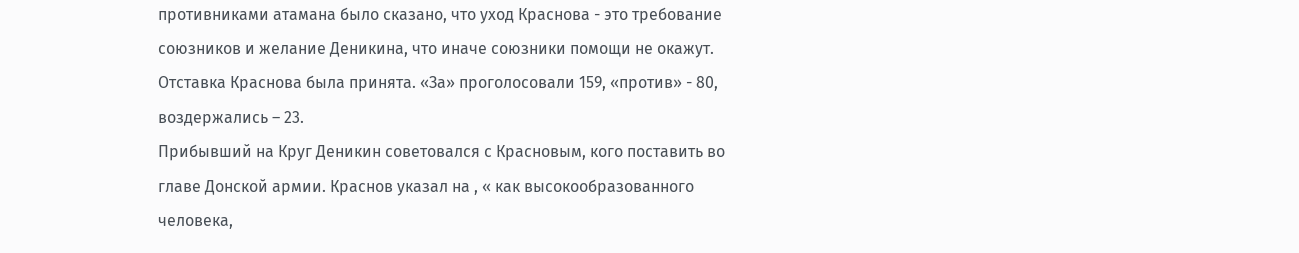противниками атамана было сказано, что уход Краснова - это требование союзников и желание Деникина, что иначе союзники помощи не окажут.
Отставка Краснова была принята. «За» проголосовали 159, «против» - 80, воздержались – 23.
Прибывший на Круг Деникин советовался с Красновым, кого поставить во главе Донской армии. Краснов указал на , « как высокообразованного человека,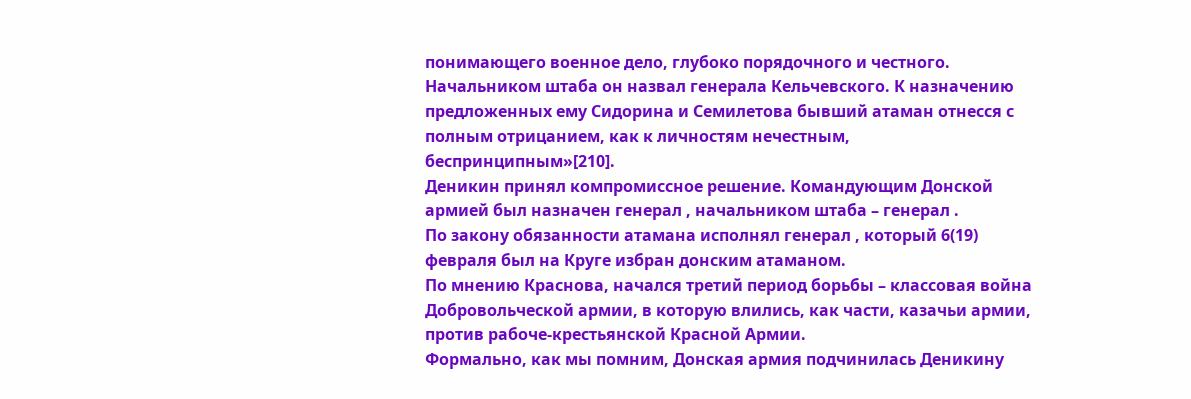понимающего военное дело, глубоко порядочного и честного. Начальником штаба он назвал генерала Кельчевского. К назначению предложенных ему Сидорина и Семилетова бывший атаман отнесся с полным отрицанием, как к личностям нечестным, беспринципным»[210].
Деникин принял компромиссное решение. Командующим Донской армией был назначен генерал , начальником штаба – генерал .
По закону обязанности атамана исполнял генерал , который 6(19) февраля был на Круге избран донским атаманом.
По мнению Краснова, начался третий период борьбы – классовая война Добровольческой армии, в которую влились, как части, казачьи армии, против рабоче-крестьянской Красной Армии.
Формально, как мы помним, Донская армия подчинилась Деникину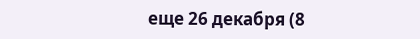еще 26 декабря (8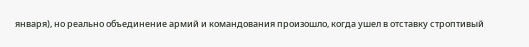января), но реально объединение армий и командования произошло, когда ушел в отставку строптивый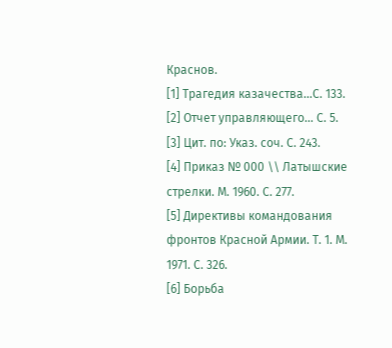Краснов.
[1] Трагедия казачества…С. 133.
[2] Отчет управляющего… С. 5.
[3] Цит. по: Указ. соч. С. 243.
[4] Приказ № 000 \\ Латышские стрелки. М. 1960. С. 277.
[5] Директивы командования фронтов Красной Армии. Т. 1. М. 1971. С. 326.
[6] Борьба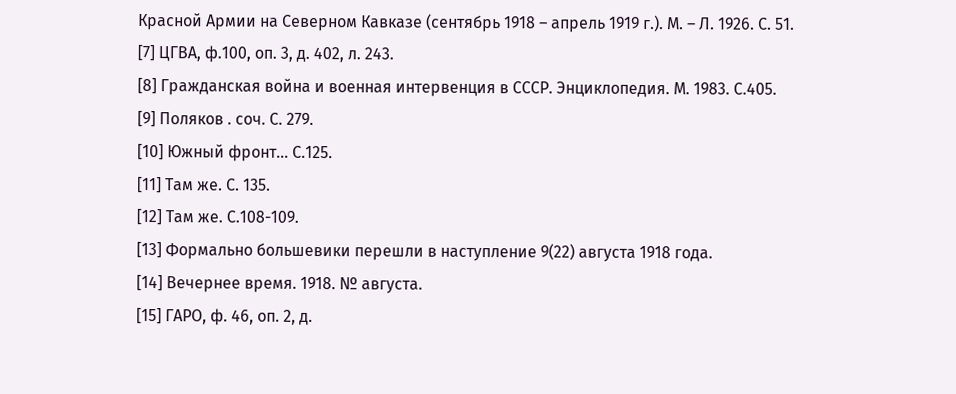Красной Армии на Северном Кавказе (сентябрь 1918 – апрель 1919 г.). М. – Л. 1926. С. 51.
[7] ЦГВА, ф.100, оп. 3, д. 402, л. 243.
[8] Гражданская война и военная интервенция в СССР. Энциклопедия. М. 1983. С.405.
[9] Поляков . соч. С. 279.
[10] Южный фронт… С.125.
[11] Там же. С. 135.
[12] Там же. С.108-109.
[13] Формально большевики перешли в наступление 9(22) августа 1918 года.
[14] Вечернее время. 1918. № августа.
[15] ГАРО, ф. 46, оп. 2, д.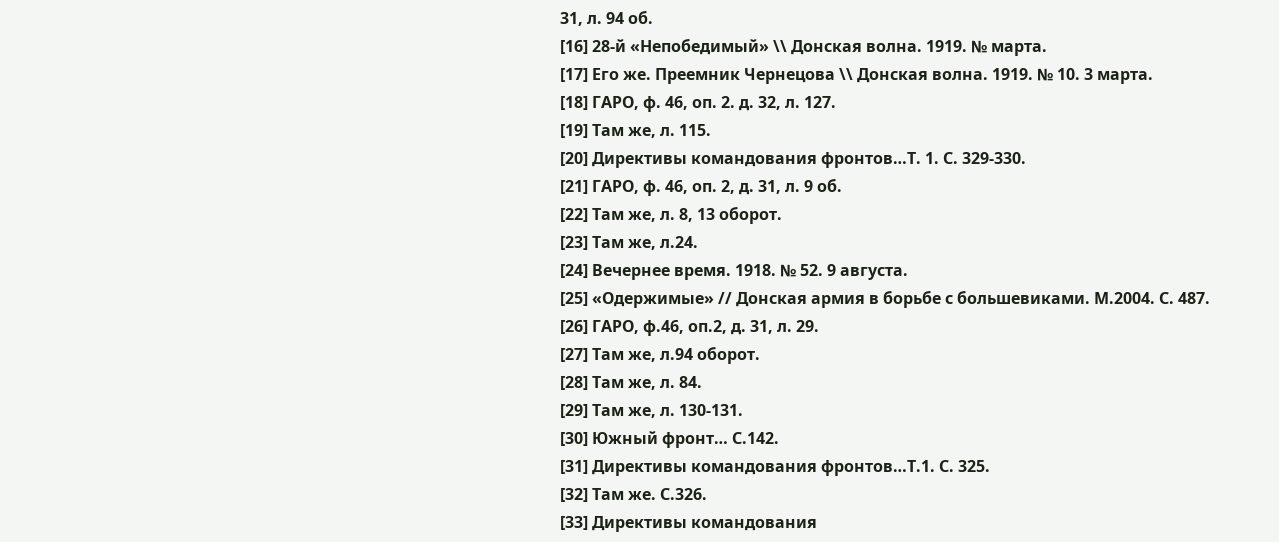31, л. 94 об.
[16] 28-й «Непобедимый» \\ Донская волна. 1919. № марта.
[17] Его же. Преемник Чернецова \\ Донская волна. 1919. № 10. 3 марта.
[18] ГАРО, ф. 46, оп. 2. д. 32, л. 127.
[19] Там же, л. 115.
[20] Директивы командования фронтов…Т. 1. С. 329-330.
[21] ГАРО, ф. 46, оп. 2, д. 31, л. 9 об.
[22] Там же, л. 8, 13 оборот.
[23] Там же, л.24.
[24] Вечернее время. 1918. № 52. 9 августа.
[25] «Одержимые» // Донская армия в борьбе с большевиками. М.2004. С. 487.
[26] ГАРО, ф.46, оп.2, д. 31, л. 29.
[27] Там же, л.94 оборот.
[28] Там же, л. 84.
[29] Там же, л. 130-131.
[30] Южный фронт… С.142.
[31] Директивы командования фронтов…Т.1. С. 325.
[32] Там же. С.326.
[33] Директивы командования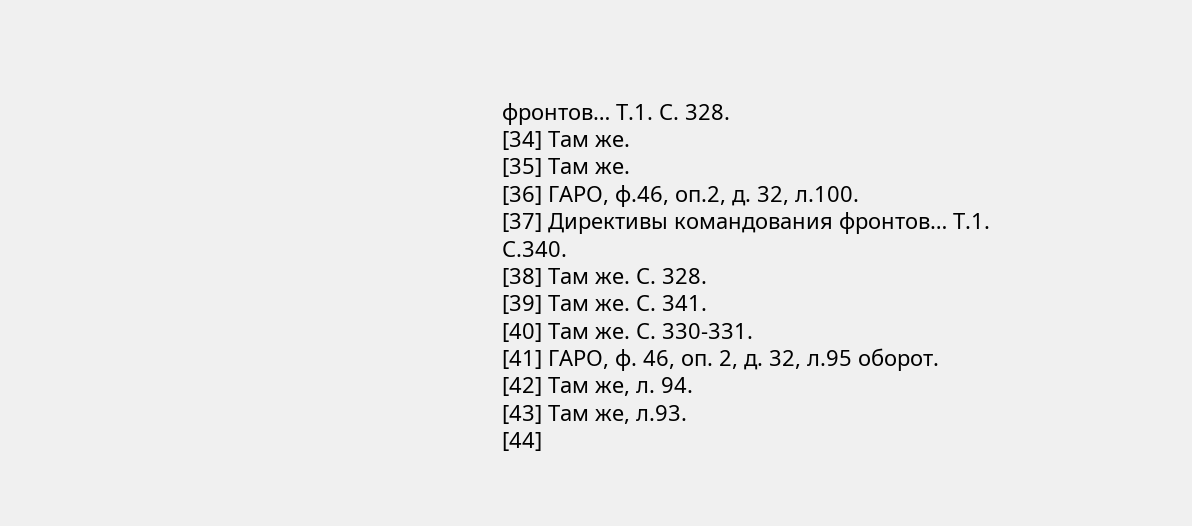фронтов… Т.1. С. 328.
[34] Там же.
[35] Там же.
[36] ГАРО, ф.46, оп.2, д. 32, л.100.
[37] Директивы командования фронтов… Т.1. С.340.
[38] Там же. С. 328.
[39] Там же. С. 341.
[40] Там же. С. 330-331.
[41] ГАРО, ф. 46, оп. 2, д. 32, л.95 оборот.
[42] Там же, л. 94.
[43] Там же, л.93.
[44]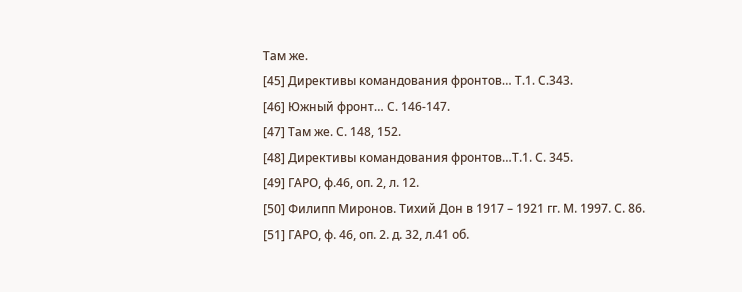Там же.
[45] Директивы командования фронтов… Т.1. С.343.
[46] Южный фронт… С. 146-147.
[47] Там же. С. 148, 152.
[48] Директивы командования фронтов…Т.1. С. 345.
[49] ГАРО, ф.46, оп. 2, л. 12.
[50] Филипп Миронов. Тихий Дон в 1917 – 1921 гг. М. 1997. С. 86.
[51] ГАРО, ф. 46, оп. 2. д. 32, л.41 об.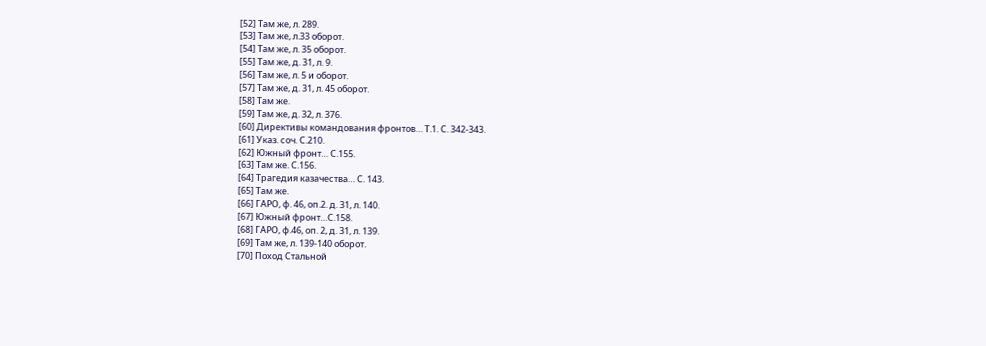[52] Там же, л. 289.
[53] Там же, л.33 оборот.
[54] Там же, л. 35 оборот.
[55] Там же, д. 31, л. 9.
[56] Там же, л. 5 и оборот.
[57] Там же, д. 31, л. 45 оборот.
[58] Там же.
[59] Там же, д. 32, л. 376.
[60] Директивы командования фронтов… Т.1. С. 342-343.
[61] Указ. соч. С.210.
[62] Южный фронт… С.155.
[63] Там же. С.156.
[64] Трагедия казачества… С. 143.
[65] Там же.
[66] ГАРО, ф. 46, оп.2. д. 31, л. 140.
[67] Южный фронт…С.158.
[68] ГАРО, ф.46, оп. 2, д. 31, л. 139.
[69] Там же, л. 139-140 оборот.
[70] Поход Стальной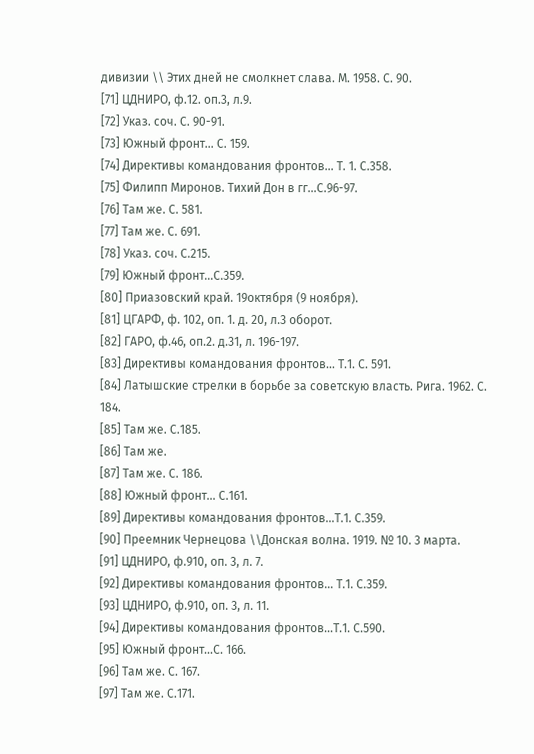дивизии \\ Этих дней не смолкнет слава. М. 1958. С. 90.
[71] ЦДНИРО, ф.12. оп.3, л.9.
[72] Указ. соч. С. 90-91.
[73] Южный фронт… С. 159.
[74] Директивы командования фронтов… Т. 1. С.358.
[75] Филипп Миронов. Тихий Дон в гг…С.96-97.
[76] Там же. С. 581.
[77] Там же. С. 691.
[78] Указ. соч. С.215.
[79] Южный фронт…С.359.
[80] Приазовский край. 19октября (9 ноября).
[81] ЦГАРФ, ф. 102, оп. 1. д. 20, л.3 оборот.
[82] ГАРО, ф.46, оп.2. д.31, л. 196-197.
[83] Директивы командования фронтов… Т.1. С. 591.
[84] Латышские стрелки в борьбе за советскую власть. Рига. 1962. С. 184.
[85] Там же. С.185.
[86] Там же.
[87] Там же. С. 186.
[88] Южный фронт… С.161.
[89] Директивы командования фронтов…Т.1. С.359.
[90] Преемник Чернецова \\Донская волна. 1919. № 10. 3 марта.
[91] ЦДНИРО, ф.910, оп. 3, л. 7.
[92] Директивы командования фронтов… Т.1. С.359.
[93] ЦДНИРО, ф.910, оп. 3, л. 11.
[94] Директивы командования фронтов…Т.1. С.590.
[95] Южный фронт…С. 166.
[96] Там же. С. 167.
[97] Там же. С.171.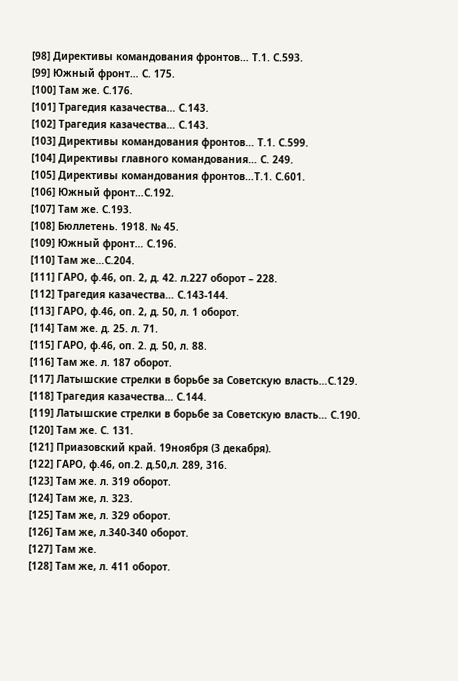[98] Директивы командования фронтов… Т.1. С.593.
[99] Южный фронт… С. 175.
[100] Там же. С.176.
[101] Трагедия казачества… С.143.
[102] Трагедия казачества… С.143.
[103] Директивы командования фронтов… Т.1. С.599.
[104] Директивы главного командования… С. 249.
[105] Директивы командования фронтов…Т.1. С.601.
[106] Южный фронт…С.192.
[107] Там же. С.193.
[108] Бюллетень. 1918. № 45.
[109] Южный фронт… С.196.
[110] Там же…С.204.
[111] ГАРО, ф.46, оп. 2, д. 42. л.227 оборот – 228.
[112] Трагедия казачества… С.143-144.
[113] ГАРО, ф.46, оп. 2, д. 50, л. 1 оборот.
[114] Там же. д. 25. л. 71.
[115] ГАРО, ф.46, оп. 2. д. 50, л. 88.
[116] Там же. л. 187 оборот.
[117] Латышские стрелки в борьбе за Советскую власть…С.129.
[118] Трагедия казачества… С.144.
[119] Латышские стрелки в борьбе за Советскую власть… С.190.
[120] Там же. С. 131.
[121] Приазовский край. 19ноября (3 декабря).
[122] ГАРО, ф.46, оп.2. д.50,л. 289, 316.
[123] Там же. л. 319 оборот.
[124] Там же, л. 323.
[125] Там же, л. 329 оборот.
[126] Там же, л.340-340 оборот.
[127] Там же.
[128] Там же, л. 411 оборот.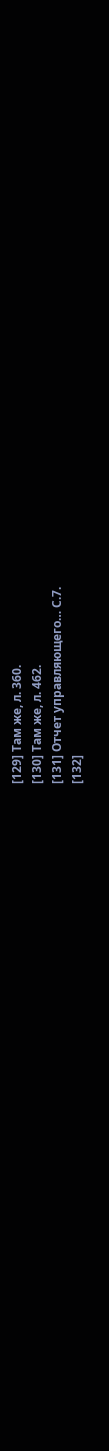[129] Там же, л. 360.
[130] Там же, л. 462.
[131] Отчет управляющего… С.7.
[132]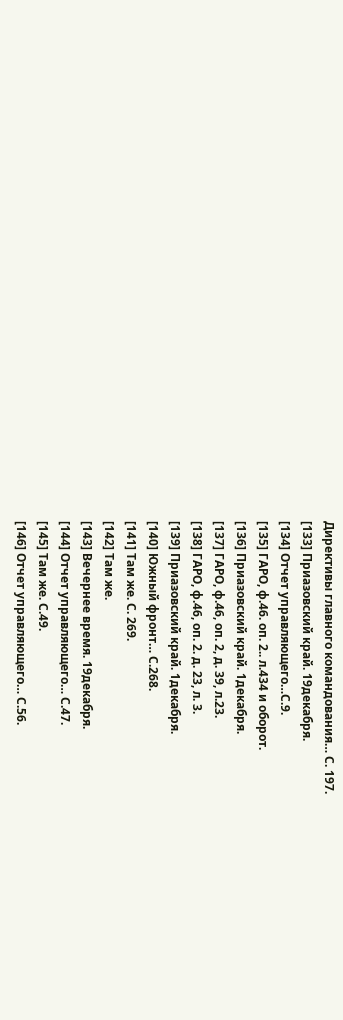Директивы главного командования… С. 197.
[133] Приазовский край. 19декабря.
[134] Отчет управляющего…С.9.
[135] ГАРО, ф.46. оп. 2.. л.434 и оборот.
[136] Приазовский край. 1декабря.
[137] ГАРО, ф.46, оп. 2, д. 39, л.23.
[138] ГАРО, ф.46, оп. 2. д. 23, л. 3.
[139] Приазовский край. 1декабря.
[140] Южный фронт… С.268.
[141] Там же. С. 269.
[142] Там же.
[143] Вечернее время. 19декабря.
[144] Отчет управляющего… С.47.
[145] Там же. С.49.
[146] Отчет управляющего… С.56.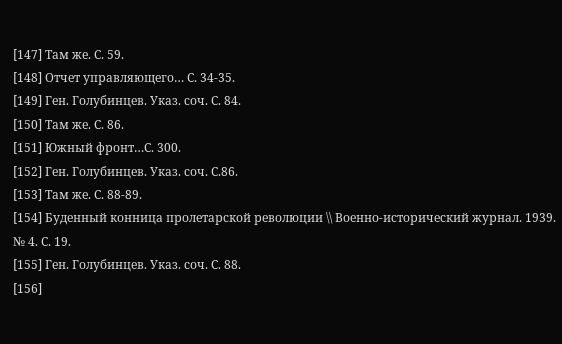[147] Там же. С. 59.
[148] Отчет управляющего… С. 34-35.
[149] Ген. Голубинцев. Указ. соч. С. 84.
[150] Там же. С. 86.
[151] Южный фронт…С. 300.
[152] Ген. Голубинцев. Указ. соч. С.86.
[153] Там же. С. 88-89.
[154] Буденный конница пролетарской революции \\ Военно-исторический журнал. 1939. № 4. С. 19.
[155] Ген. Голубинцев. Указ. соч. С. 88.
[156]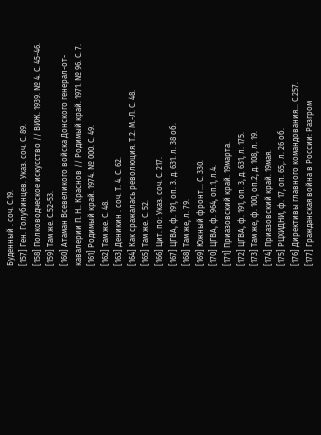Буденный . соч. С.19.
[157] Ген. Голубинцев. Указ. соч. С. 89.
[158] Полководческое искусство // ВИЖ. 1939. № 4. С. 45-46.
[159] Там же. С.52-53.
[160] Атаман Всевеликого войска Донского генерал-от-кавалерии П. Н.. Краснов // Родимый край. 1971. № 96. С. 7.
[161] Родимый край. 1974. № 000. С. 49.
[162] Там же. С. 48.
[163] Деникин . соч. Т. 4. С. 62.
[164] Как сражалась революция. Т.2. М.-Л. С. 48.
[165] Там же. С. 52.
[166] Цит. по: Указ. соч. С. 217.
[167] ЦГВА, ф. 191, оп. 3. д. 631. л. 38 об.
[168] Там же, л. 79.
[169] Южный фронт… С. 330.
[170] ЦГВА, ф. 964, оп.1, л.4.
[171] Приазовский край. 19марта.
[172] ЦГВА, ф. 191, оп. 3, д. 631, л. 175.
[173] Там же, ф. 100, оп.2, д. 108, л. 19.
[174] Приазовский край. 19мая.
[175] РЦХИДНИ, ф. 17, оп. 65,. л. 26 об.
[176] Директивы главного командования… С.257.
[177] Гражданская война в России: Разгром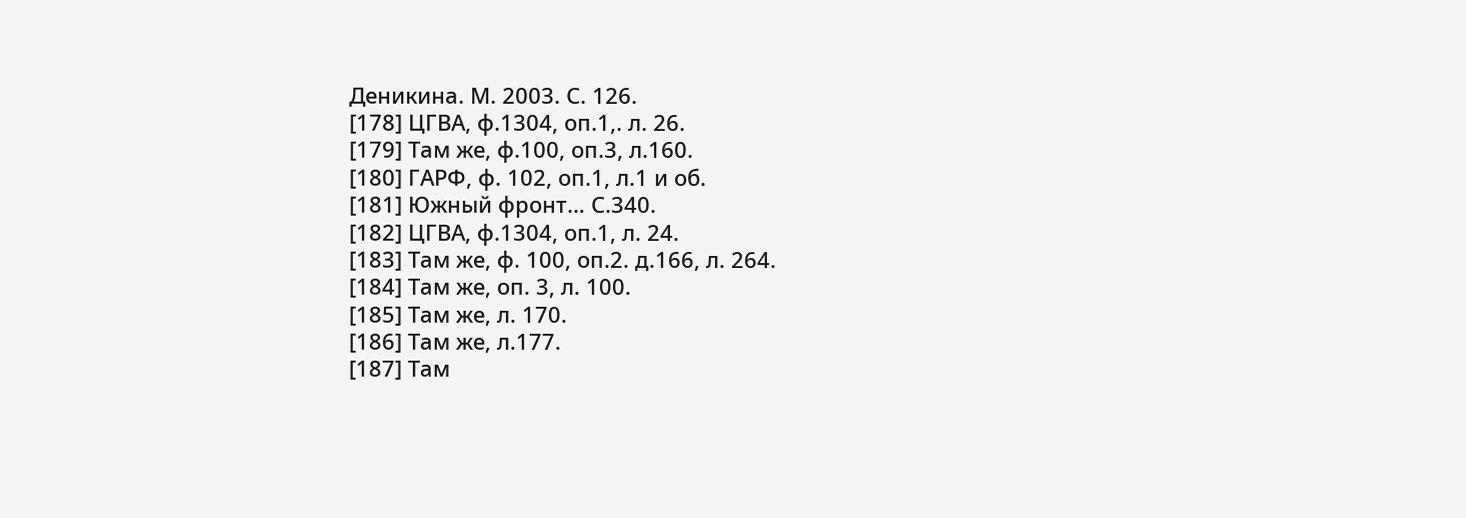Деникина. М. 2003. С. 126.
[178] ЦГВА, ф.1304, оп.1,. л. 26.
[179] Там же, ф.100, оп.3, л.160.
[180] ГАРФ, ф. 102, оп.1, л.1 и об.
[181] Южный фронт… С.340.
[182] ЦГВА, ф.1304, оп.1, л. 24.
[183] Там же, ф. 100, оп.2. д.166, л. 264.
[184] Там же, оп. 3, л. 100.
[185] Там же, л. 170.
[186] Там же, л.177.
[187] Там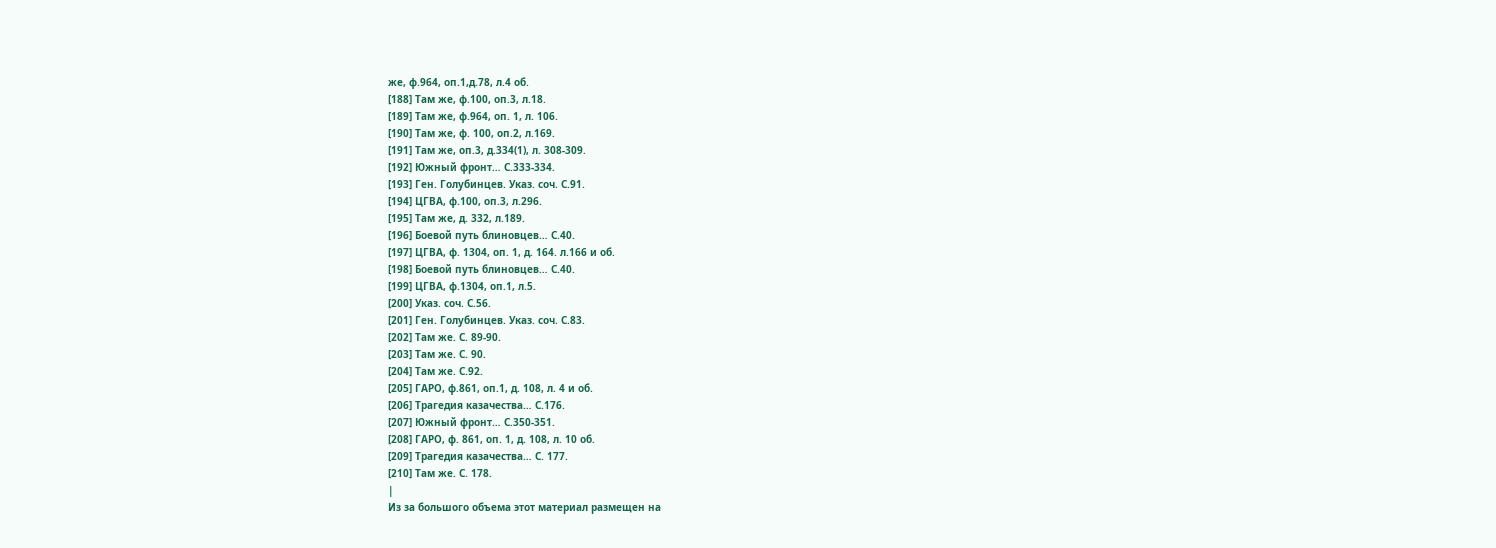же, ф.964, оп.1,д.78, л.4 об.
[188] Там же, ф.100, оп.3, л.18.
[189] Там же, ф.964, оп. 1, л. 106.
[190] Там же, ф. 100, оп.2, л.169.
[191] Там же, оп.3, д.334(1), л. 308-309.
[192] Южный фронт… С.333-334.
[193] Ген. Голубинцев. Указ. соч. С.91.
[194] ЦГВА, ф.100, оп.3, л.296.
[195] Там же, д. 332, л.189.
[196] Боевой путь блиновцев… С.40.
[197] ЦГВА, ф. 1304, оп. 1, д. 164. л.166 и об.
[198] Боевой путь блиновцев… С.40.
[199] ЦГВА, ф.1304, оп.1, л.5.
[200] Указ. соч. С.56.
[201] Ген. Голубинцев. Указ. соч. С.83.
[202] Там же. С. 89-90.
[203] Там же. С. 90.
[204] Там же. С.92.
[205] ГАРО, ф.861, оп.1, д. 108, л. 4 и об.
[206] Трагедия казачества… С.176.
[207] Южный фронт… С.350-351.
[208] ГАРО, ф. 861, оп. 1, д. 108, л. 10 об.
[209] Трагедия казачества… С. 177.
[210] Там же. С. 178.
|
Из за большого объема этот материал размещен на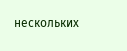нескольких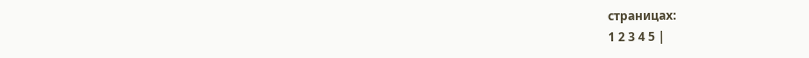страницах:
1 2 3 4 5 |